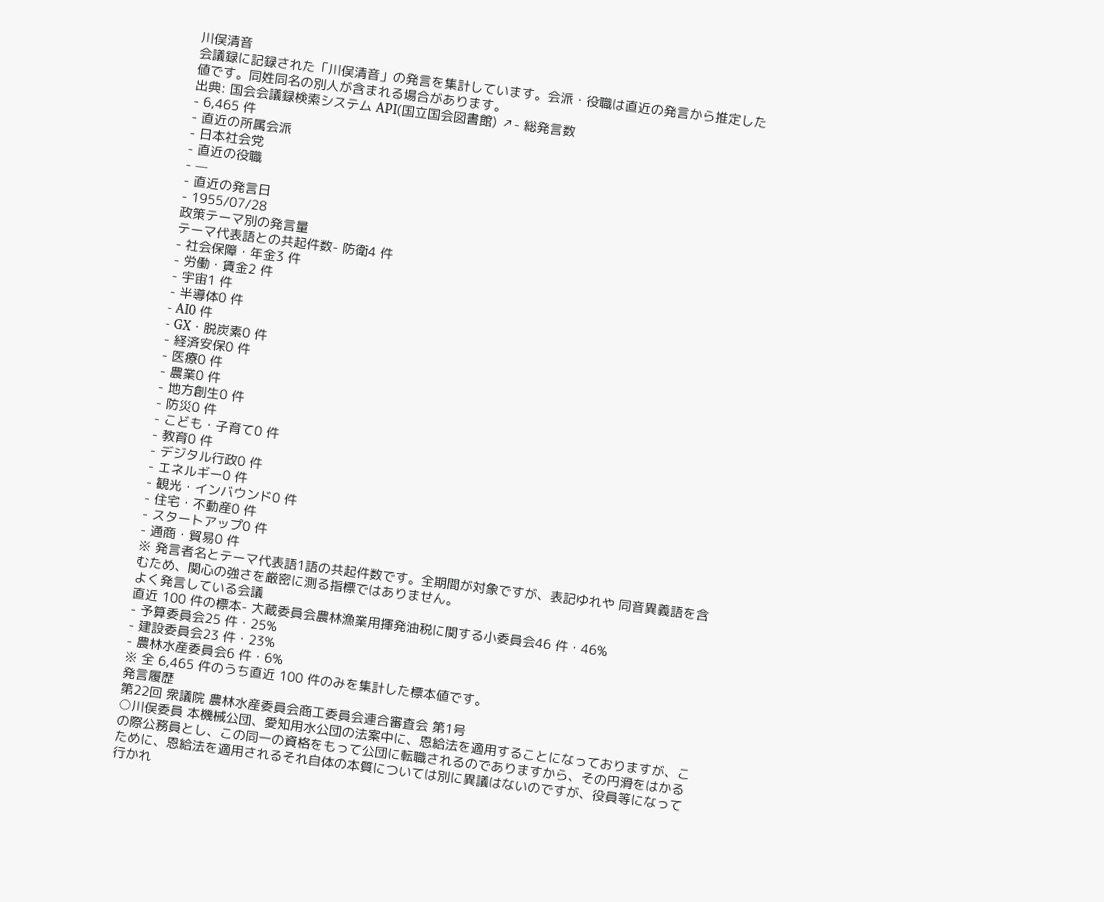川俣清音
会議録に記録された「川俣清音」の発言を集計しています。会派・役職は直近の発言から推定した値です。同姓同名の別人が含まれる場合があります。
出典: 国会会議録検索システム API(国立国会図書館) ↗- 総発言数
- 6,465 件
- 直近の所属会派
- 日本社会党
- 直近の役職
- —
- 直近の発言日
- 1955/07/28
政策テーマ別の発言量
テーマ代表語との共起件数- 防衛4 件
- 社会保障・年金3 件
- 労働・賃金2 件
- 宇宙1 件
- 半導体0 件
- AI0 件
- GX・脱炭素0 件
- 経済安保0 件
- 医療0 件
- 農業0 件
- 地方創生0 件
- 防災0 件
- こども・子育て0 件
- 教育0 件
- デジタル行政0 件
- エネルギー0 件
- 観光・インバウンド0 件
- 住宅・不動産0 件
- スタートアップ0 件
- 通商・貿易0 件
※ 発言者名とテーマ代表語1語の共起件数です。全期間が対象ですが、表記ゆれや 同音異義語を含むため、関心の強さを厳密に測る指標ではありません。
よく発言している会議
直近 100 件の標本- 大蔵委員会農林漁業用揮発油税に関する小委員会46 件・46%
- 予算委員会25 件・25%
- 建設委員会23 件・23%
- 農林水産委員会6 件・6%
※ 全 6,465 件のうち直近 100 件のみを集計した標本値です。
発言履歴
第22回 衆議院 農林水産委員会商工委員会連合審査会 第1号
○川俣委員 本機械公団、愛知用水公団の法案中に、恩給法を適用することになっておりますが、この際公務員とし、この同一の資格をもって公団に転職されるのでありますから、その円滑をはかるために、恩給法を適用されるそれ自体の本質については別に異議はないのですが、役員等になって行かれ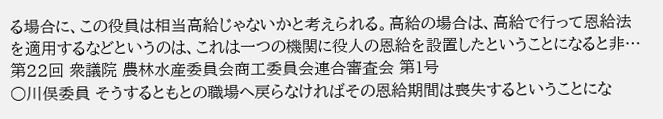る場合に、この役員は相当高給じゃないかと考えられる。高給の場合は、高給で行って恩給法を適用するなどというのは、これは一つの機関に役人の恩給を設置したということになると非…
第22回 衆議院 農林水産委員会商工委員会連合審査会 第1号
○川俣委員 そうするともとの職場へ戻らなければその恩給期間は喪失するということにな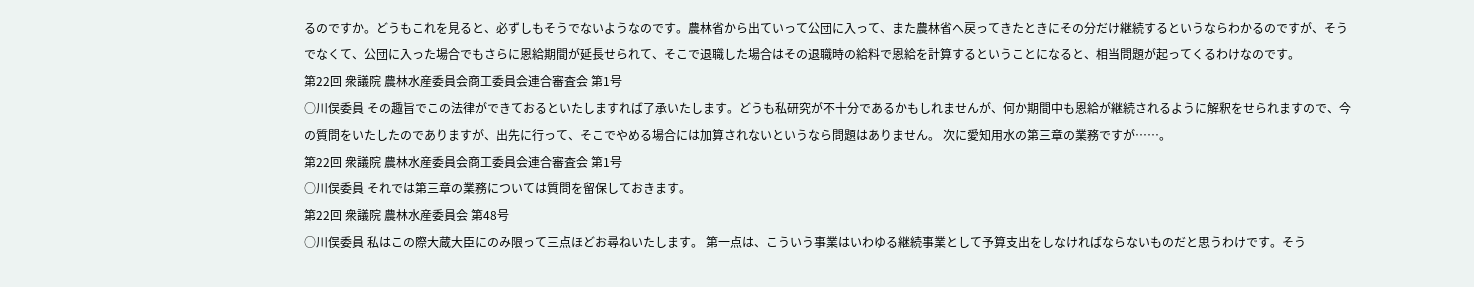るのですか。どうもこれを見ると、必ずしもそうでないようなのです。農林省から出ていって公団に入って、また農林省へ戻ってきたときにその分だけ継続するというならわかるのですが、そうでなくて、公団に入った場合でもさらに恩給期間が延長せられて、そこで退職した場合はその退職時の給料で恩給を計算するということになると、相当問題が起ってくるわけなのです。
第22回 衆議院 農林水産委員会商工委員会連合審査会 第1号
○川俣委員 その趣旨でこの法律ができておるといたしますれば了承いたします。どうも私研究が不十分であるかもしれませんが、何か期間中も恩給が継続されるように解釈をせられますので、今の質問をいたしたのでありますが、出先に行って、そこでやめる場合には加算されないというなら問題はありません。 次に愛知用水の第三章の業務ですが……。
第22回 衆議院 農林水産委員会商工委員会連合審査会 第1号
○川俣委員 それでは第三章の業務については質問を留保しておきます。
第22回 衆議院 農林水産委員会 第48号
○川俣委員 私はこの際大蔵大臣にのみ限って三点ほどお尋ねいたします。 第一点は、こういう事業はいわゆる継続事業として予算支出をしなければならないものだと思うわけです。そう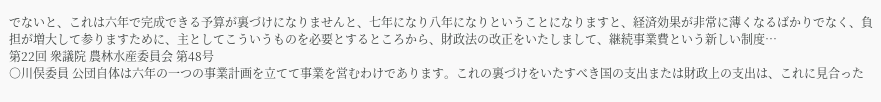でないと、これは六年で完成できる予算が裏づけになりませんと、七年になり八年になりということになりますと、経済効果が非常に薄くなるばかりでなく、負担が増大して参りますために、主としてこういうものを必要とするところから、財政法の改正をいたしまして、継続事業費という新しい制度…
第22回 衆議院 農林水産委員会 第48号
○川俣委員 公団自体は六年の一つの事業計画を立てて事業を営むわけであります。これの裏づけをいたすべき国の支出または財政上の支出は、これに見合った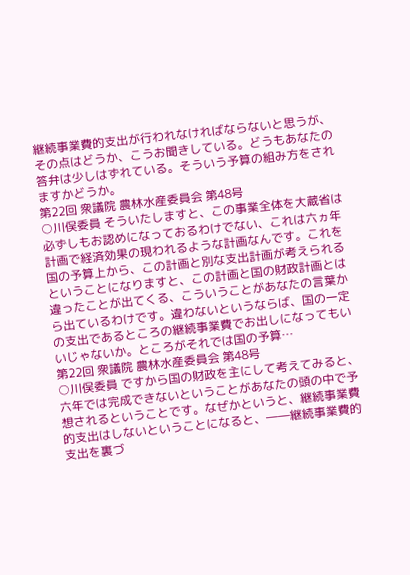継続事業費的支出が行われなければならないと思うが、その点はどうか、こうお聞きしている。どうもあなたの答弁は少しはずれている。そういう予算の組み方をされますかどうか。
第22回 衆議院 農林水産委員会 第48号
○川俣委員 そういたしますと、この事業全体を大蔵省は必ずしもお認めになっておるわけでない、これは六ヵ年計画で経済効果の現われるような計画なんです。これを国の予算上から、この計画と別な支出計画が考えられるということになりますと、この計画と国の財政計画とは違ったことが出てくる、こういうことがあなたの言葉から出ているわけです。違わないというならば、国の一定の支出であるところの継続事業費でお出しになってもいいじゃないか。ところがそれでは国の予算…
第22回 衆議院 農林水産委員会 第48号
○川俣委員 ですから国の財政を主にして考えてみると、六年では完成できないということがあなたの頭の中で予想されるということです。なぜかというと、継続事業費的支出はしないということになると、――継続事業費的支出を裏づ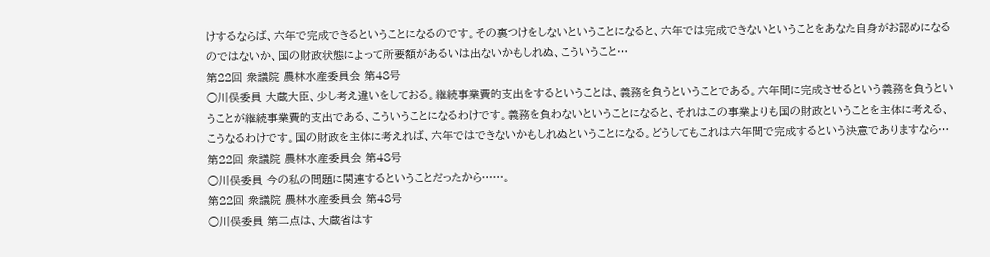けするならば、六年で完成できるということになるのです。その裏つけをしないということになると、六年では完成できないということをあなた自身がお認めになるのではないか、国の財政状態によって所要額があるいは出ないかもしれぬ、こういうこと…
第22回 衆議院 農林水産委員会 第48号
○川俣委員 大蔵大臣、少し考え違いをしておる。継続事業費的支出をするということは、義務を負うということである。六年間に完成させるという義務を負うということが継続事業費的支出である、こういうことになるわけです。義務を負わないということになると、それはこの事業よりも国の財政ということを主体に考える、こうなるわけです。国の財政を主体に考えれば、六年ではできないかもしれぬということになる。どうしてもこれは六年間で完成するという決意でありますなら…
第22回 衆議院 農林水産委員会 第48号
○川俣委員 今の私の問題に関連するということだったから……。
第22回 衆議院 農林水産委員会 第48号
○川俣委員 第二点は、大蔵省はす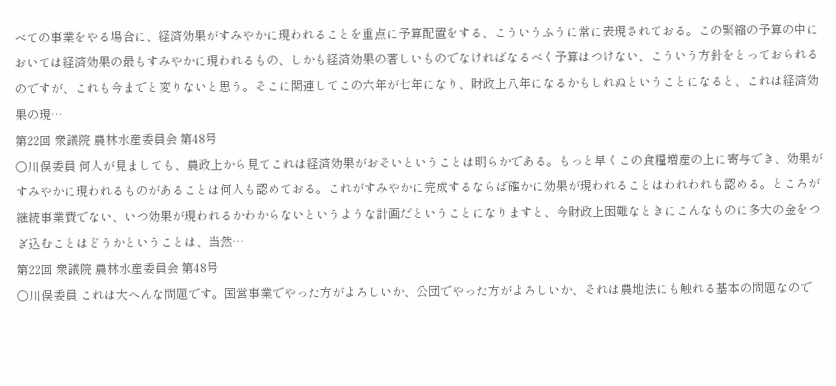べての事業をやる場合に、経済効果がすみやかに現われることを重点に予算配置をする、こういうふうに常に表現されておる。この緊縮の予算の中においては経済効果の最もすみやかに現われるもの、しかも経済効果の著しいものでなければなるべく予算はつけない、こういう方針をとっておられるのですが、これも今までと変りないと思う。そこに関連してこの六年が七年になり、財政上八年になるかもしれぬということになると、これは経済効果の現…
第22回 衆議院 農林水産委員会 第48号
○川俣委員 何人が見ましても、農政上から見てこれは経済効果がおそいということは明らかである。もっと早くこの食糧増産の上に寄与でき、効果がすみやかに現われるものがあることは何人も認めておる。これがすみやかに完成するならば確かに効果が現われることはわれわれも認める。ところが継続事業費でない、いつ効果が現われるかわからないというような計画だということになりますと、今財政上困難なときにこんなものに多大の金をつぎ込むことはどうかということは、当然…
第22回 衆議院 農林水産委員会 第48号
○川俣委員 これは大へんな問題です。国営事業でやった方がよろしいか、公団でやった方がよろしいか、それは農地法にも触れる基本の問題なので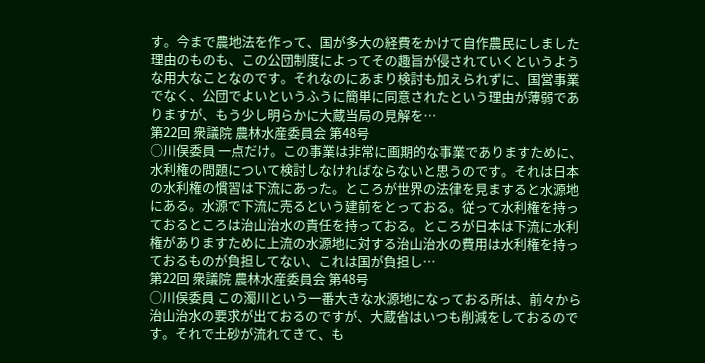す。今まで農地法を作って、国が多大の経費をかけて自作農民にしました理由のものも、この公団制度によってその趣旨が侵されていくというような用大なことなのです。それなのにあまり検討も加えられずに、国営事業でなく、公団でよいというふうに簡単に同意されたという理由が薄弱でありますが、もう少し明らかに大蔵当局の見解を…
第22回 衆議院 農林水産委員会 第48号
○川俣委員 一点だけ。この事業は非常に画期的な事業でありますために、水利権の問題について検討しなければならないと思うのです。それは日本の水利権の慣習は下流にあった。ところが世界の法律を見ますると水源地にある。水源で下流に売るという建前をとっておる。従って水利権を持っておるところは治山治水の責任を持っておる。ところが日本は下流に水利権がありますために上流の水源地に対する治山治水の費用は水利権を持っておるものが負担してない、これは国が負担し…
第22回 衆議院 農林水産委員会 第48号
○川俣委員 この濁川という一番大きな水源地になっておる所は、前々から治山治水の要求が出ておるのですが、大蔵省はいつも削減をしておるのです。それで土砂が流れてきて、も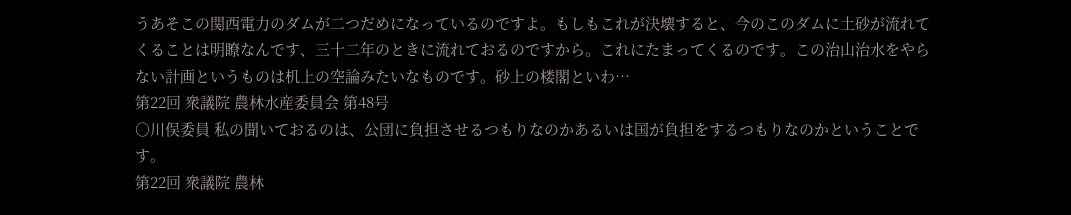うあそこの関西電力のダムが二つだめになっているのですよ。もしもこれが決壊すると、今のこのダムに土砂が流れてくることは明瞭なんです、三十二年のときに流れておるのですから。これにたまってくるのです。この治山治水をやらない計画というものは机上の空論みたいなものです。砂上の楼閣といわ…
第22回 衆議院 農林水産委員会 第48号
○川俣委員 私の聞いておるのは、公団に負担させるつもりなのかあるいは国が負担をするつもりなのかということです。
第22回 衆議院 農林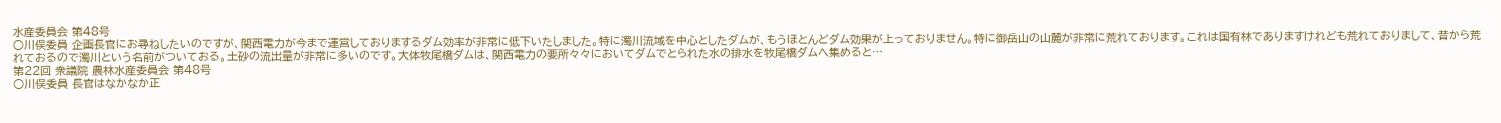水産委員会 第48号
○川俣委員 企画長官にお尋ねしたいのですが、関西電力が今まで運営しておりまするダム効率が非常に低下いたしました。特に濁川流域を中心としたダムが、もうほとんどダム効果が上っておりません。特に御岳山の山麓が非常に荒れております。これは国有林でありますけれども荒れておりまして、昔から荒れておるので濁川という名前がついておる。土砂の流出量が非常に多いのです。大体牧尾橋ダムは、関西電力の要所々々においてダムでとられた水の排水を牧尾橋ダムへ集めると…
第22回 衆議院 農林水産委員会 第48号
○川俣委員 長官はなかなか正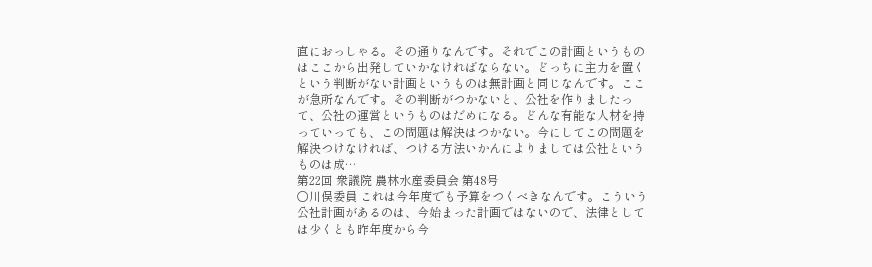直におっしゃる。その通りなんです。それでこの計画というものはここから出発していかなければならない。どっちに主力を置くという判断がない計画というものは無計画と同じなんです。ここが急所なんです。その判断がつかないと、公社を作りましたって、公社の運営というものはだめになる。どんな有能な人材を持っていっても、この問題は解決はつかない。今にしてこの問題を解決つけなければ、つける方法いかんによりましては公社というものは成…
第22回 衆議院 農林水産委員会 第48号
○川俣委員 これは今年度でも予算をつくべきなんです。こういう公社計画があるのは、今始まった計画ではないので、法律としては少くとも昨年度から今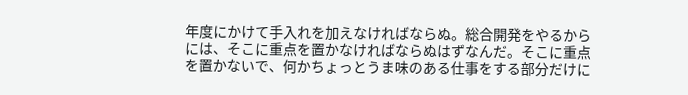年度にかけて手入れを加えなければならぬ。総合開発をやるからには、そこに重点を置かなければならぬはずなんだ。そこに重点を置かないで、何かちょっとうま味のある仕事をする部分だけに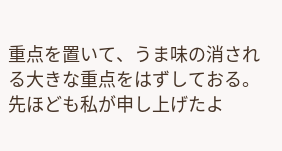重点を置いて、うま味の消される大きな重点をはずしておる。先ほども私が申し上げたよ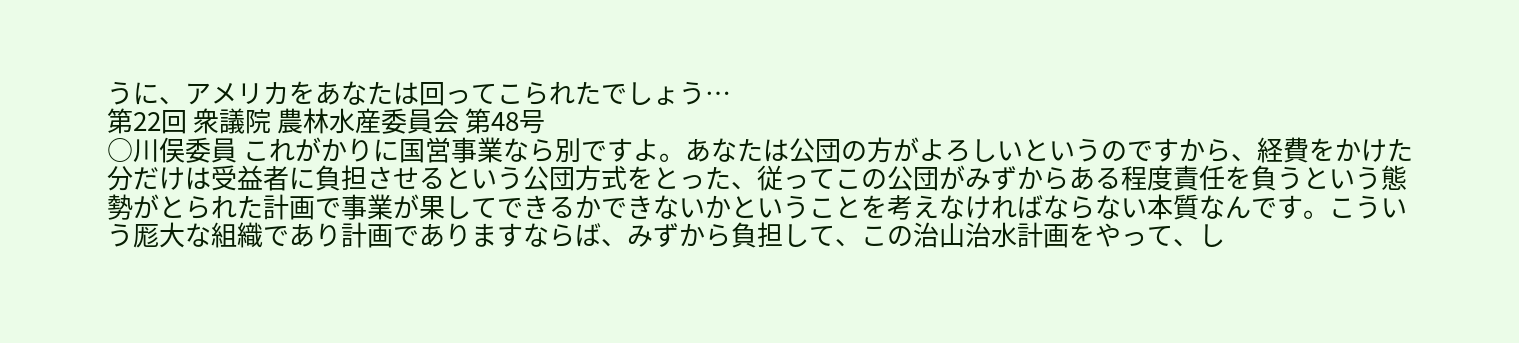うに、アメリカをあなたは回ってこられたでしょう…
第22回 衆議院 農林水産委員会 第48号
○川俣委員 これがかりに国営事業なら別ですよ。あなたは公団の方がよろしいというのですから、経費をかけた分だけは受益者に負担させるという公団方式をとった、従ってこの公団がみずからある程度責任を負うという態勢がとられた計画で事業が果してできるかできないかということを考えなければならない本質なんです。こういう厖大な組織であり計画でありますならば、みずから負担して、この治山治水計画をやって、し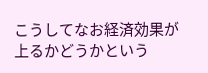こうしてなお経済効果が上るかどうかという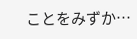ことをみずか…